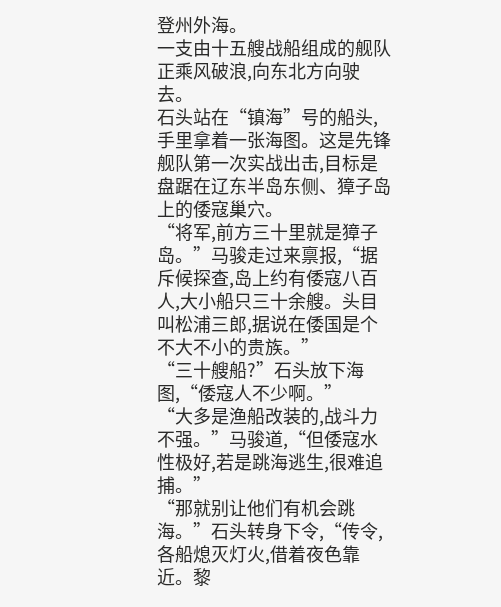登州外海。
一支由十五艘战船组成的舰队正乘风破浪,向东北方向驶去。
石头站在“镇海”号的船头,手里拿着一张海图。这是先锋舰队第一次实战出击,目标是盘踞在辽东半岛东侧、獐子岛上的倭寇巢穴。
“将军,前方三十里就是獐子岛。”马骏走过来禀报,“据斥候探查,岛上约有倭寇八百人,大小船只三十余艘。头目叫松浦三郎,据说在倭国是个不大不小的贵族。”
“三十艘船?”石头放下海图,“倭寇人不少啊。”
“大多是渔船改装的,战斗力不强。”马骏道,“但倭寇水性极好,若是跳海逃生,很难追捕。”
“那就别让他们有机会跳海。”石头转身下令,“传令,各船熄灭灯火,借着夜色靠近。黎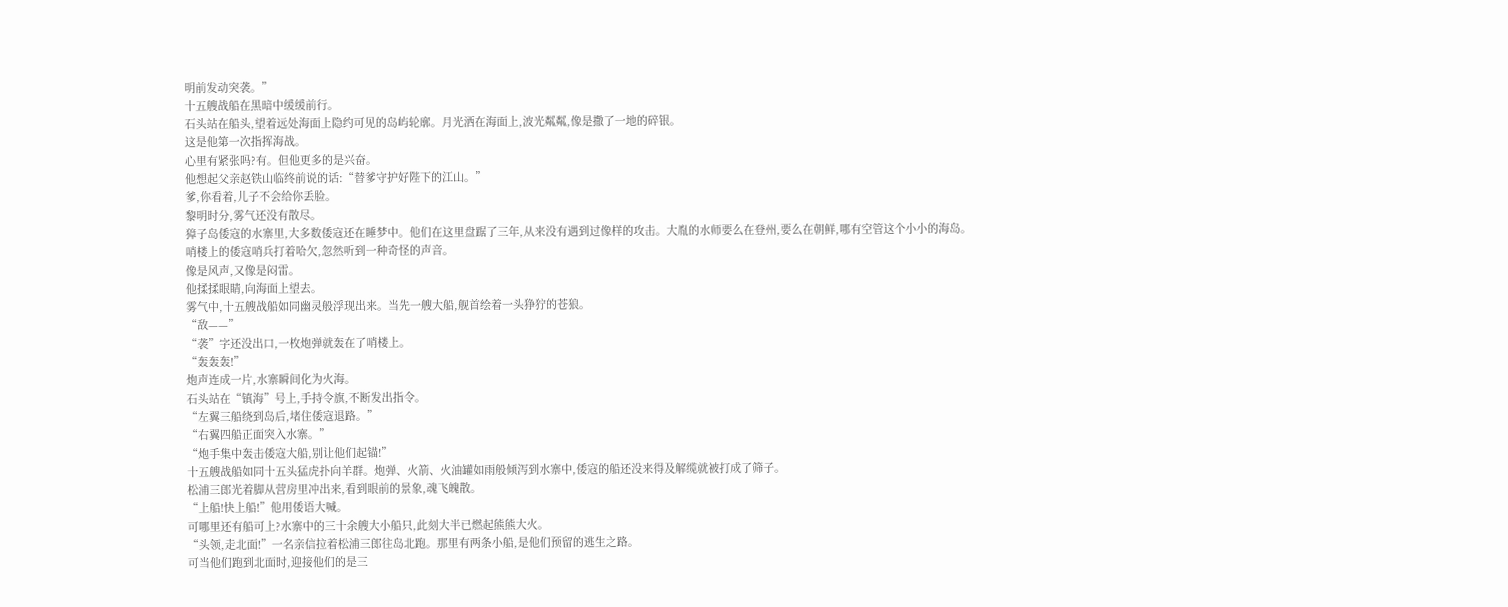明前发动突袭。”
十五艘战船在黑暗中缓缓前行。
石头站在船头,望着远处海面上隐约可见的岛屿轮廓。月光洒在海面上,波光粼粼,像是撒了一地的碎银。
这是他第一次指挥海战。
心里有紧张吗?有。但他更多的是兴奋。
他想起父亲赵铁山临终前说的话:“替爹守护好陛下的江山。”
爹,你看着,儿子不会给你丢脸。
黎明时分,雾气还没有散尽。
獐子岛倭寇的水寨里,大多数倭寇还在睡梦中。他们在这里盘踞了三年,从来没有遇到过像样的攻击。大胤的水师要么在登州,要么在朝鲜,哪有空管这个小小的海岛。
哨楼上的倭寇哨兵打着哈欠,忽然听到一种奇怪的声音。
像是风声,又像是闷雷。
他揉揉眼睛,向海面上望去。
雾气中,十五艘战船如同幽灵般浮现出来。当先一艘大船,舰首绘着一头狰狞的苍狼。
“敌——”
“袭”字还没出口,一枚炮弹就轰在了哨楼上。
“轰轰轰!”
炮声连成一片,水寨瞬间化为火海。
石头站在“镇海”号上,手持令旗,不断发出指令。
“左翼三船绕到岛后,堵住倭寇退路。”
“右翼四船正面突入水寨。”
“炮手集中轰击倭寇大船,别让他们起锚!”
十五艘战船如同十五头猛虎扑向羊群。炮弹、火箭、火油罐如雨般倾泻到水寨中,倭寇的船还没来得及解缆就被打成了筛子。
松浦三郎光着脚从营房里冲出来,看到眼前的景象,魂飞魄散。
“上船!快上船!”他用倭语大喊。
可哪里还有船可上?水寨中的三十余艘大小船只,此刻大半已燃起熊熊大火。
“头领,走北面!”一名亲信拉着松浦三郎往岛北跑。那里有两条小船,是他们预留的逃生之路。
可当他们跑到北面时,迎接他们的是三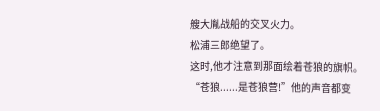艘大胤战船的交叉火力。
松浦三郎绝望了。
这时,他才注意到那面绘着苍狼的旗帜。
“苍狼......是苍狼营!”他的声音都变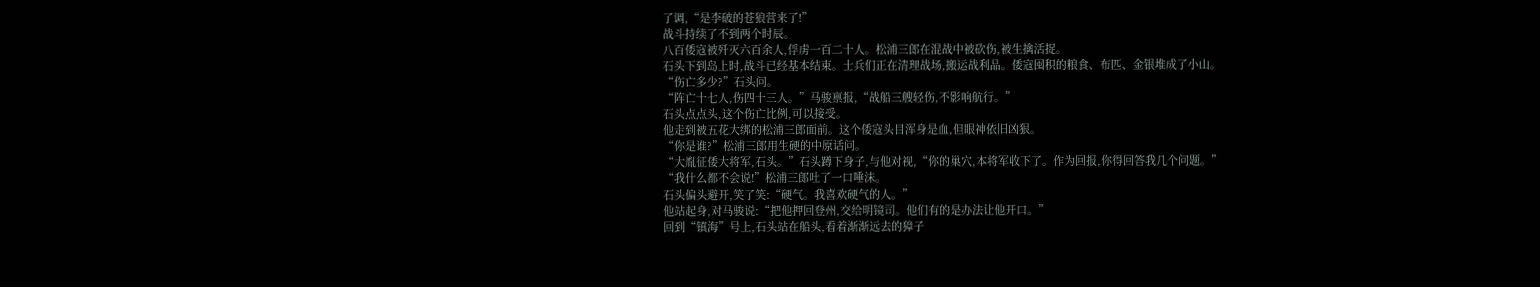了调,“是李破的苍狼营来了!”
战斗持续了不到两个时辰。
八百倭寇被歼灭六百余人,俘虏一百二十人。松浦三郎在混战中被砍伤,被生擒活捉。
石头下到岛上时,战斗已经基本结束。士兵们正在清理战场,搬运战利品。倭寇囤积的粮食、布匹、金银堆成了小山。
“伤亡多少?”石头问。
“阵亡十七人,伤四十三人。”马骏禀报,“战船三艘轻伤,不影响航行。”
石头点点头,这个伤亡比例,可以接受。
他走到被五花大绑的松浦三郎面前。这个倭寇头目浑身是血,但眼神依旧凶狠。
“你是谁?”松浦三郎用生硬的中原话问。
“大胤征倭大将军,石头。”石头蹲下身子,与他对视,“你的巢穴,本将军收下了。作为回报,你得回答我几个问题。”
“我什么都不会说!”松浦三郎吐了一口唾沫。
石头偏头避开,笑了笑:“硬气。我喜欢硬气的人。”
他站起身,对马骏说:“把他押回登州,交给明镜司。他们有的是办法让他开口。”
回到“镇海”号上,石头站在船头,看着渐渐远去的獐子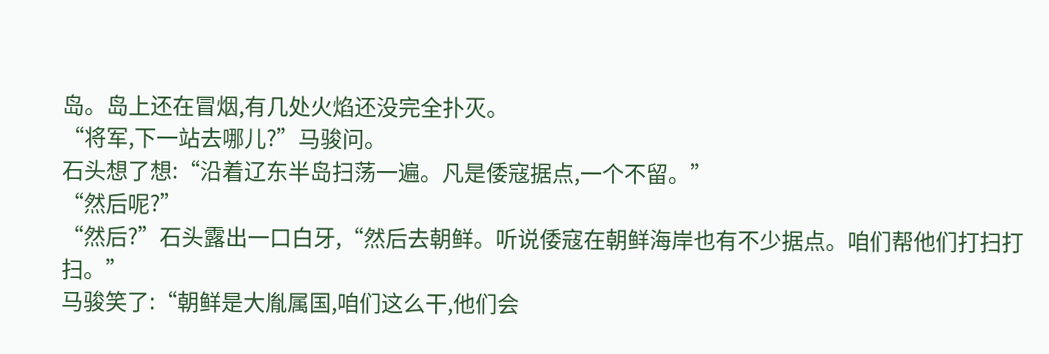岛。岛上还在冒烟,有几处火焰还没完全扑灭。
“将军,下一站去哪儿?”马骏问。
石头想了想:“沿着辽东半岛扫荡一遍。凡是倭寇据点,一个不留。”
“然后呢?”
“然后?”石头露出一口白牙,“然后去朝鲜。听说倭寇在朝鲜海岸也有不少据点。咱们帮他们打扫打扫。”
马骏笑了:“朝鲜是大胤属国,咱们这么干,他们会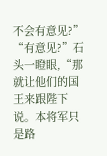不会有意见?”
“有意见?”石头一瞪眼,“那就让他们的国王来跟陛下说。本将军只是路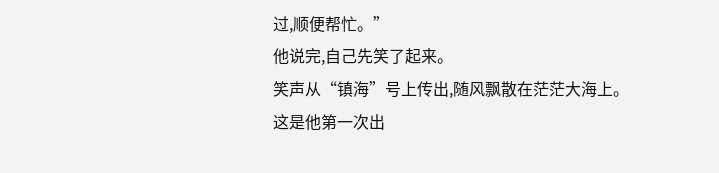过,顺便帮忙。”
他说完,自己先笑了起来。
笑声从“镇海”号上传出,随风飘散在茫茫大海上。
这是他第一次出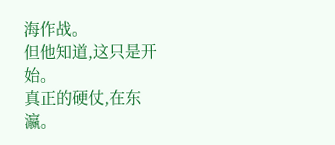海作战。
但他知道,这只是开始。
真正的硬仗,在东瀛。